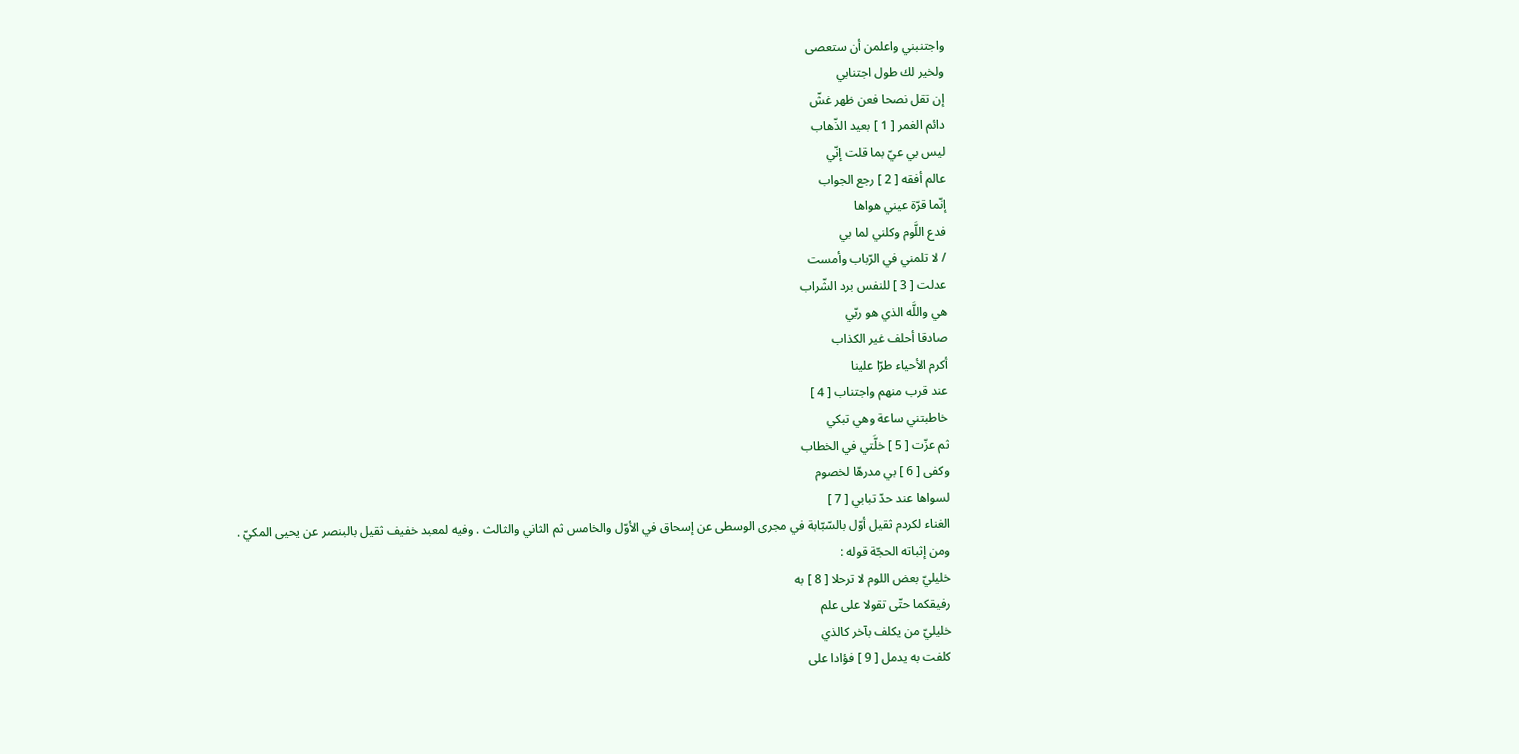واجتنبني واعلمن أن ستعصى
ولخير لك طول اجتنابي
إن تقل نصحا فعن ظهر غشّ
دائم الغمر [ 1 ] بعيد الذّهاب
ليس بي عيّ بما قلت إنّي
عالم أفقه [ 2 ] رجع الجواب
إنّما قرّة عيني هواها
فدع اللَّوم وكلني لما بي
/ لا تلمني في الرّباب وأمست
عدلت [ 3 ] للنفس برد الشّراب
هي واللَّه الذي هو ربّي
صادقا أحلف غير الكذاب
أكرم الأحياء طرّا علينا
عند قرب منهم واجتناب [ 4 ]
خاطبتني ساعة وهي تبكي
ثم عزّت [ 5 ] خلَّتي في الخطاب
وكفى [ 6 ] بي مدرهّا لخصوم
لسواها عند حدّ تبابي [ 7 ]
الغناء لكردم ثقيل أوّل بالسّبّابة في مجرى الوسطى عن إسحاق في الأوّل والخامس ثم الثاني والثالث . وفيه لمعبد خفيف ثقيل بالبنصر عن يحيى المكيّ .
ومن إثباته الحجّة قوله :
خليليّ بعض اللوم لا ترحلا [ 8 ] به
رفيقكما حتّى تقولا على علم
خليليّ من يكلف بآخر كالذي
كلفت به يدمل [ 9 ] فؤادا على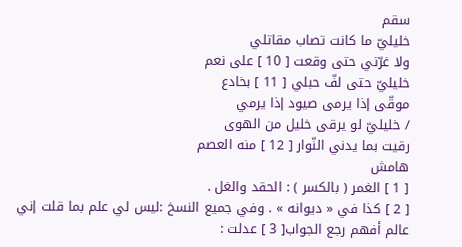سقم
خليليّ ما كانت تصاب مقاتلي
ولا غرّتي حتى وقعت [ 10 ] على نعم
خليليّ حتى لفّ حبلي [ 11 ] بخادع
موقّى إذا يرمى صيود إذا يرمي
/ خليليّ لو يرقى خليل من الهوى
رقيت بما يدني النّوار [ 12 ] منه العصم
هامش
[ 1 ] الغمر ( بالكسر ) : الحقد والغل .
[ 2 ] كذا في « ديوانه » . وفي جميع النسخ :ليس لي علم بما قلت إني
عالم أفهم رجع الجواب[ 3 ] عدلت :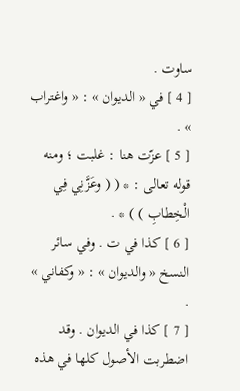ساوت .
[ 4 ] في « الديوان » : « واغتراب » .
[ 5 ] عزّت هنا : غلبت ؛ ومنه قوله تعالى : * ( ( وعَزَّنِي فِي الْخِطابِ ) ) * .
[ 6 ] كذا في ت . وفي سائر النسخ « والديوان » : « وكفاني » .
[ 7 ] كذا في الديوان . وقد اضطربت الأصول كلها في هذه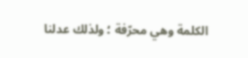الكلمة وهي محرّفة ؛ ولذلك عدلنا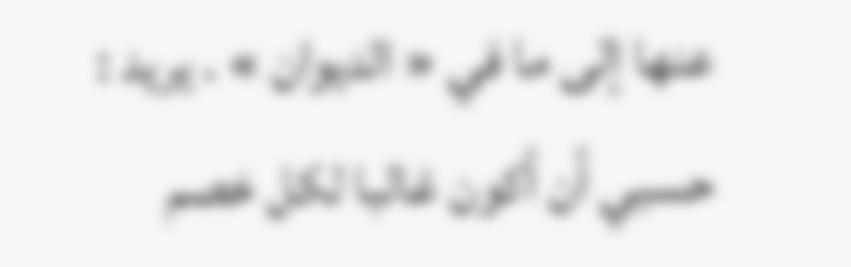عنها إلى ما في « الديوان » . يريد : حسبي أن أكون غالبا لكل خصم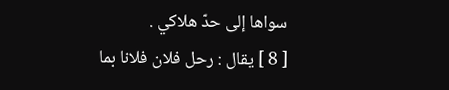سواها إلى حدّ هلاكي .
[ 8 ] يقال : رحل فلان فلانا بما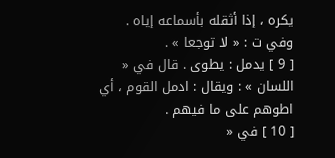يكره ، إذا أثقله بأسماعه إياه . وفي ت : « لا توجعا » .
[ 9 ] يدمل : يطوى . قال في « اللسان » : ويقال : ادمل القوم ، أي اطوهم على ما فيهم .
[ 10 ] في «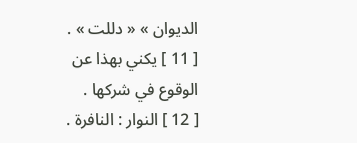الديوان » « دللت » .
[ 11 ] يكني بهذا عن الوقوع في شركها .
[ 12 ] النوار : النافرة .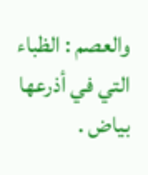والعصم : الظباء التي في أذرعها بياض .